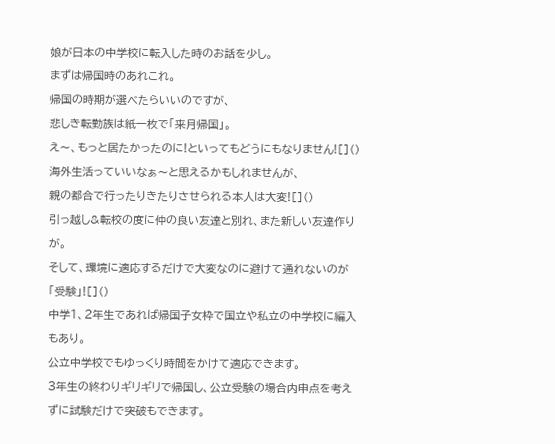娘が日本の中学校に転入した時のお話を少し。
まずは帰国時のあれこれ。
帰国の時期が選べたらいいのですが、
悲しき転勤族は紙一枚で「来月帰国」。
え〜、もっと居たかったのに!といってもどうにもなりません![]()
海外生活っていいなぁ〜と思えるかもしれませんが、
親の都合で行ったりきたりさせられる本人は大変![]()
引っ越し&転校の度に仲の良い友達と別れ、また新しい友達作りが。
そして、環境に適応するだけで大変なのに避けて通れないのが「受験」![]()
中学1、2年生であれば帰国子女枠で国立や私立の中学校に編入もあり。
公立中学校でもゆっくり時間をかけて適応できます。
3年生の終わりギリギリで帰国し、公立受験の場合内申点を考えずに試験だけで突破もできます。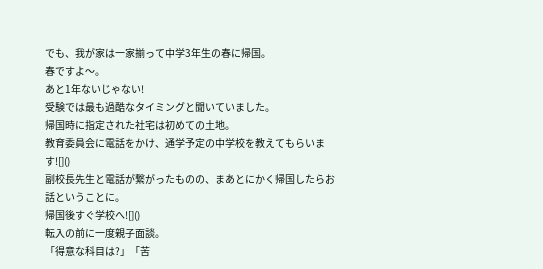でも、我が家は一家揃って中学3年生の春に帰国。
春ですよ〜。
あと1年ないじゃない!
受験では最も過酷なタイミングと聞いていました。
帰国時に指定された社宅は初めての土地。
教育委員会に電話をかけ、通学予定の中学校を教えてもらいます![]()
副校長先生と電話が繋がったものの、まあとにかく帰国したらお話ということに。
帰国後すぐ学校へ![]()
転入の前に一度親子面談。
「得意な科目は?」「苦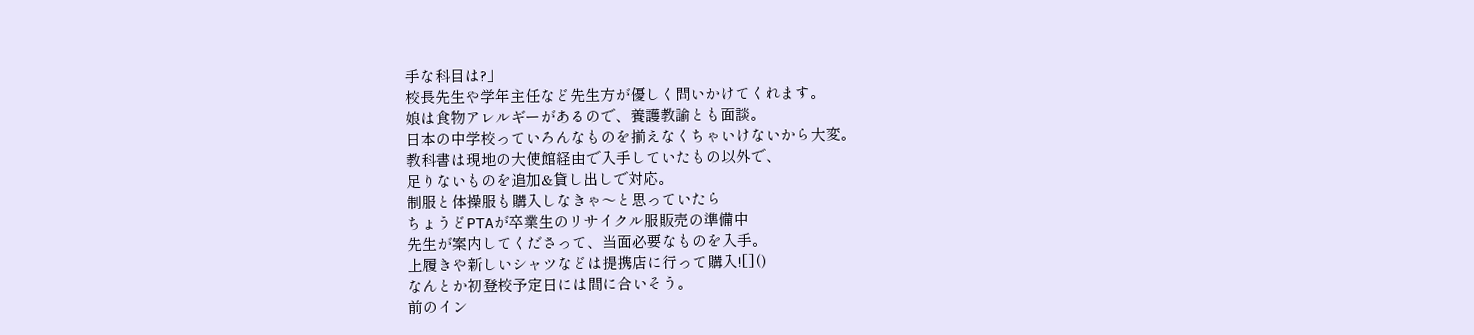手な科目は?」
校長先生や学年主任など先生方が優しく問いかけてくれます。
娘は食物アレルギーがあるので、養護教諭とも面談。
日本の中学校っていろんなものを揃えなくちゃいけないから大変。
教科書は現地の大使館経由で入手していたもの以外で、
足りないものを追加&貸し出しで対応。
制服と体操服も購入しなきゃ〜と思っていたら
ちょうどPTAが卒業生のリサイクル服販売の準備中
先生が案内してくださって、当面必要なものを入手。
上履きや新しいシャツなどは提携店に行って購入![]()
なんとか初登校予定日には間に合いそう。
前のイン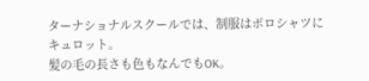ターナショナルスクールでは、制服はポロシャツにキュロット。
髪の毛の長さも色もなんでもOK。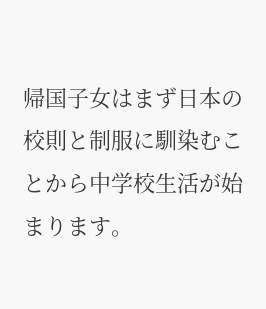帰国子女はまず日本の校則と制服に馴染むことから中学校生活が始まります。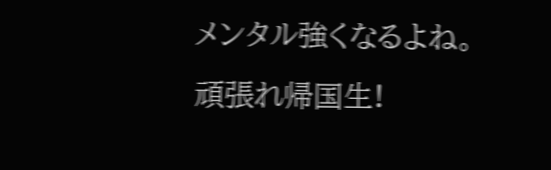メンタル強くなるよね。
頑張れ帰国生!